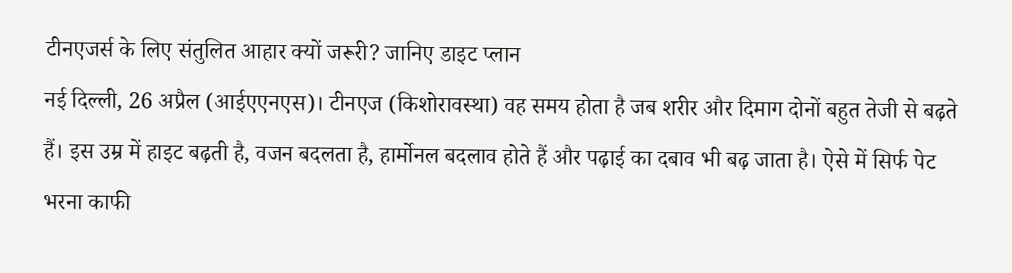टीनएजर्स के लिए संतुलित आहार क्यों जरूरी? जानिए डाइट प्लान
नई दिल्ली, 26 अप्रैल (आईएएनएस)। टीनएज (किशोरावस्था) वह समय होता है जब शरीर और दिमाग दोनों बहुत तेजी से बढ़ते हैं। इस उम्र में हाइट बढ़ती है, वजन बदलता है, हार्मोनल बदलाव होते हैं और पढ़ाई का दबाव भी बढ़ जाता है। ऐसे में सिर्फ पेट भरना काफी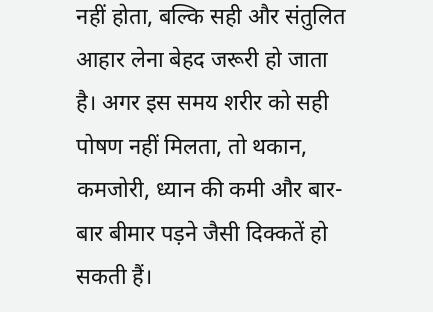नहीं होता, बल्कि सही और संतुलित आहार लेना बेहद जरूरी हो जाता है। अगर इस समय शरीर को सही पोषण नहीं मिलता, तो थकान, कमजोरी, ध्यान की कमी और बार-बार बीमार पड़ने जैसी दिक्कतें हो सकती हैं।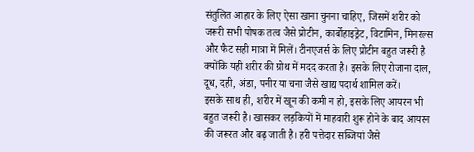संतुलित आहार के लिए ऐसा खाना चुनना चाहिए, जिसमें शरीर को जरूरी सभी पोषक तत्व जैसे प्रोटीन, कार्बोहाइड्रेट, विटामिन, मिनरल्स और फैट सही मात्रा में मिलें। टीनएजर्स के लिए प्रोटीन बहुत जरूरी है क्योंकि यही शरीर की ग्रोथ में मदद करता है। इसके लिए रोजाना दाल, दूध, दही, अंडा, पनीर या चना जैसे खाद्य पदार्थ शामिल करें।
इसके साथ ही, शरीर में खून की कमी न हो, इसके लिए आयरन भी बहुत जरूरी है। खासकर लड़कियों में माहवारी शुरू होने के बाद आयरन की जरूरत और बढ़ जाती है। हरी पत्तेदार सब्जियां जैसे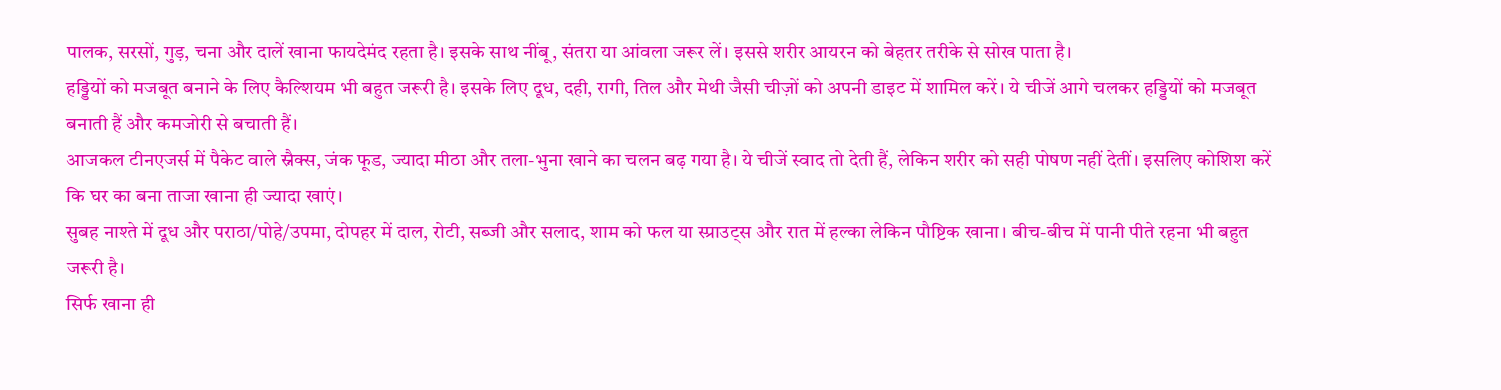पालक, सरसों, गुड़, चना और दालें खाना फायदेमंद रहता है। इसके साथ नींबू, संतरा या आंवला जरूर लें। इससे शरीर आयरन को बेहतर तरीके से सोख पाता है।
हड्डियों को मजबूत बनाने के लिए कैल्शियम भी बहुत जरूरी है। इसके लिए दूध, दही, रागी, तिल और मेथी जैसी चीज़ों को अपनी डाइट में शामिल करें। ये चीजें आगे चलकर हड्डियों को मजबूत बनाती हैं और कमजोरी से बचाती हैं।
आजकल टीनएजर्स में पैकेट वाले स्नैक्स, जंक फूड, ज्यादा मीठा और तला-भुना खाने का चलन बढ़ गया है। ये चीजें स्वाद तो देती हैं, लेकिन शरीर को सही पोषण नहीं देतीं। इसलिए कोशिश करें कि घर का बना ताजा खाना ही ज्यादा खाएं।
सुबह नाश्ते में दूध और पराठा/पोहे/उपमा, दोपहर में दाल, रोटी, सब्जी और सलाद, शाम को फल या स्प्राउट्स और रात में हल्का लेकिन पौष्टिक खाना। बीच-बीच में पानी पीते रहना भी बहुत जरूरी है।
सिर्फ खाना ही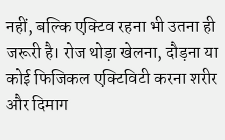नहीं, बल्कि एक्टिव रहना भी उतना ही जरूरी है। रोज थोड़ा खेलना, दौड़ना या कोई फिजिकल एक्टिविटी करना शरीर और दिमाग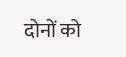दोनों को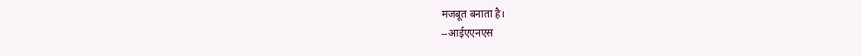मजबूत बनाता है।
--आईएएनएस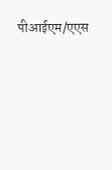पीआईएम/एएस